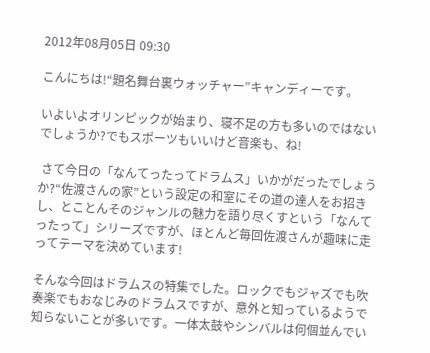2012年08月05日 09:30

こんにちは!“題名舞台裏ウォッチャー”キャンディーです。

いよいよオリンピックが始まり、寝不足の方も多いのではないでしょうか?でもスポーツもいいけど音楽も、ね!

 さて今日の「なんてったってドラムス」いかがだったでしょうか?“佐渡さんの家”という設定の和室にその道の達人をお招きし、とことんそのジャンルの魅力を語り尽くすという「なんてったって」シリーズですが、ほとんど毎回佐渡さんが趣味に走ってテーマを決めています!

そんな今回はドラムスの特集でした。ロックでもジャズでも吹奏楽でもおなじみのドラムスですが、意外と知っているようで知らないことが多いです。一体太鼓やシンバルは何個並んでい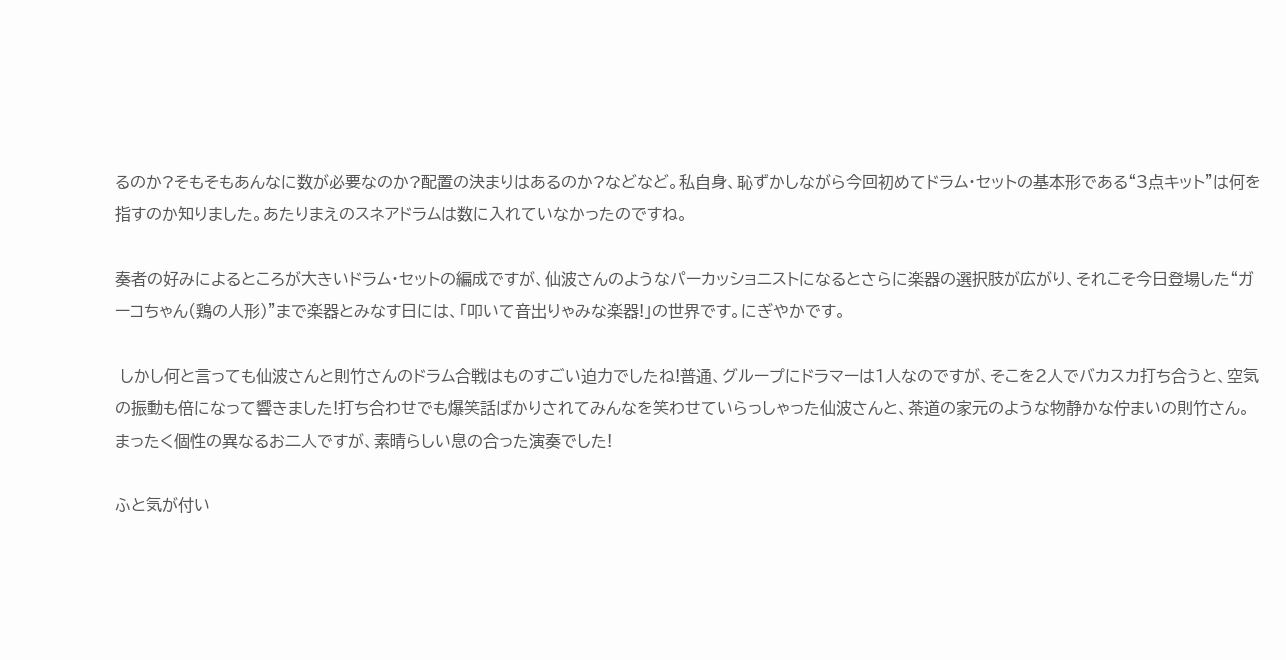るのか?そもそもあんなに数が必要なのか?配置の決まりはあるのか?などなど。私自身、恥ずかしながら今回初めてドラム・セットの基本形である“3点キット”は何を指すのか知りました。あたりまえのスネアドラムは数に入れていなかったのですね。

奏者の好みによるところが大きいドラム・セットの編成ですが、仙波さんのようなパーカッショニストになるとさらに楽器の選択肢が広がり、それこそ今日登場した“ガーコちゃん(鶏の人形)”まで楽器とみなす日には、「叩いて音出りゃみな楽器!」の世界です。にぎやかです。

 しかし何と言っても仙波さんと則竹さんのドラム合戦はものすごい迫力でしたね!普通、グループにドラマーは1人なのですが、そこを2人でバカスカ打ち合うと、空気の振動も倍になって響きました!打ち合わせでも爆笑話ばかりされてみんなを笑わせていらっしゃった仙波さんと、茶道の家元のような物静かな佇まいの則竹さん。まったく個性の異なるお二人ですが、素晴らしい息の合った演奏でした!

ふと気が付い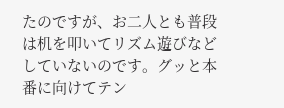たのですが、お二人とも普段は机を叩いてリズム遊びなどしていないのです。グッと本番に向けてテン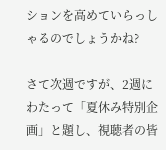ションを高めていらっしゃるのでしょうかね?

さて次週ですが、2週にわたって「夏休み特別企画」と題し、視聴者の皆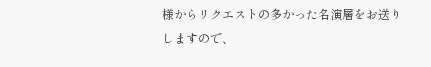様からリクエストの多かった名演層をお送りしますので、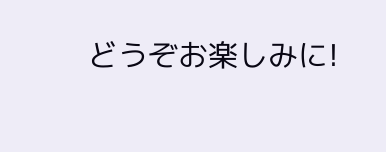どうぞお楽しみに!